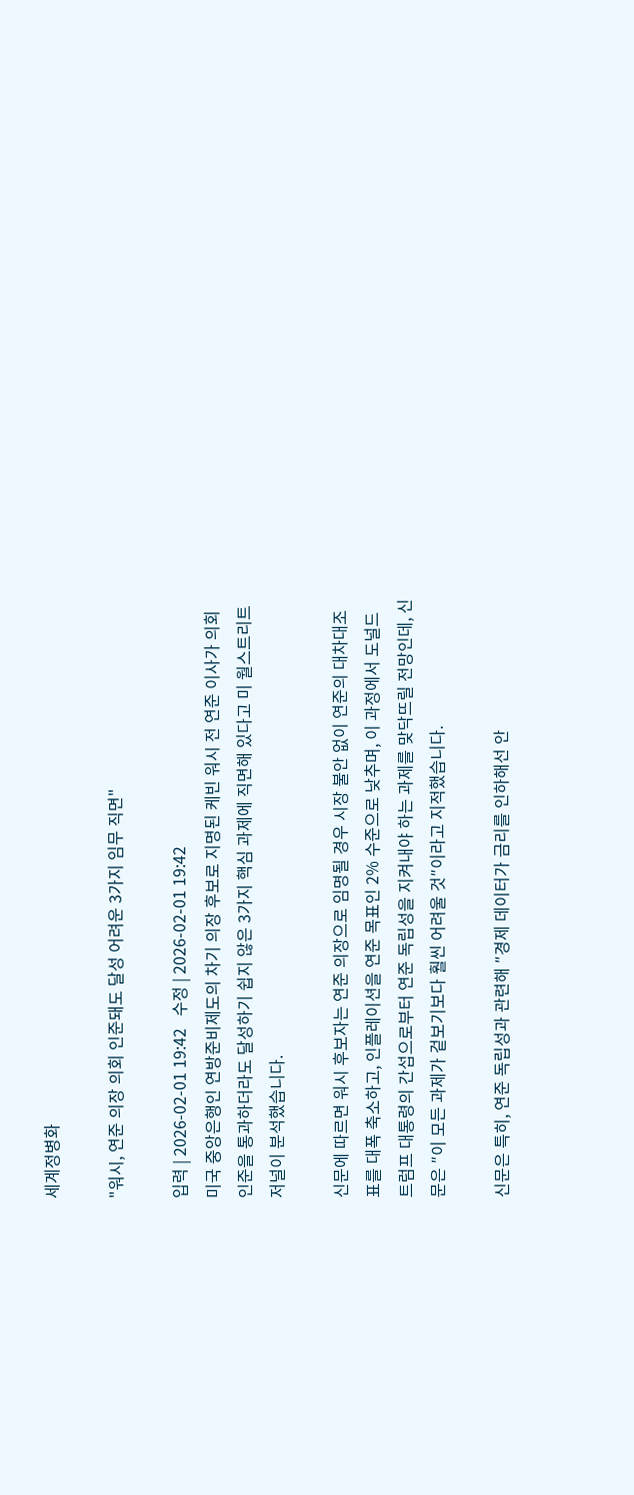세계정병화

"워시, 연준 의장 의회 인준돼도 달성 어려운 3가지 임무 직면"

입력 | 2026-02-01 19:42   수정 | 2026-02-01 19:42
미국 중앙은행인 연방준비제도의 차기 의장 후보로 지명된 케빈 워시 전 연준 이사가 의회 인준을 통과하더라도 달성하기 쉽지 않은 3가지 핵심 과제에 직면해 있다고 미 월스트리트저널이 분석했습니다.

신문에 따르면 워시 후보자는 연준 의장으로 임명될 경우 시장 불안 없이 연준의 대차대조표를 대폭 축소하고, 인플레이션을 연준 목표인 2% 수준으로 낮추며, 이 과정에서 도널드 트럼프 대통령의 간섭으로부터 연준 독립성을 지켜내야 하는 과제를 맞닥뜨릴 전망인데, 신문은 ″이 모든 과제가 겉보기보다 훨씬 어려울 것″이라고 지적했습니다.

신문은 특히, 연준 독립성과 관련해 ″경제 데이터가 금리를 인하해선 안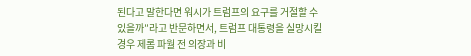된다고 말한다면 워시가 트럼프의 요구를 거절할 수 있을까″라고 반문하면서, 트럼프 대통령을 실망시킬 경우 제롬 파월 전 의장과 비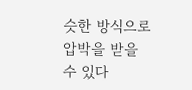슷한 방식으로 압박을 받을 수 있다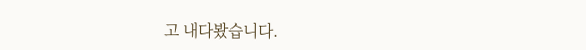고 내다봤습니다.